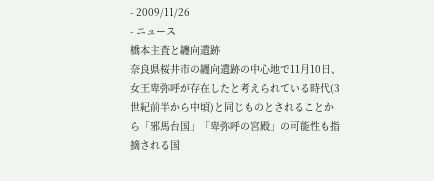- 2009/11/26
- ニュース
橋本主査と纏向遺跡
奈良県桜井市の纒向遺跡の中心地で11月10日、女王卑弥呼が存在したと考えられている時代(3世紀前半から中頃)と同じものとされることから「邪馬台国」「卑弥呼の宮殿」の可能性も指摘される国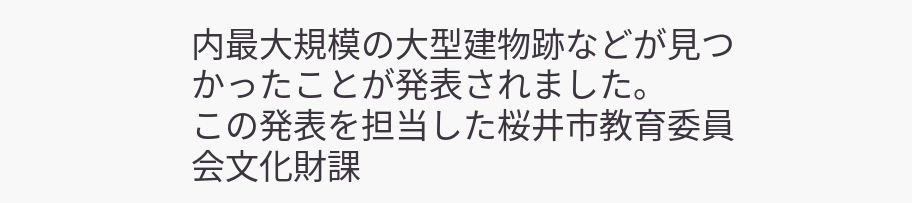内最大規模の大型建物跡などが見つかったことが発表されました。
この発表を担当した桜井市教育委員会文化財課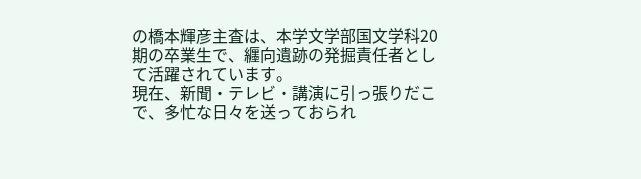の橋本輝彦主査は、本学文学部国文学科20期の卒業生で、纒向遺跡の発掘責任者として活躍されています。
現在、新聞・テレビ・講演に引っ張りだこで、多忙な日々を送っておられ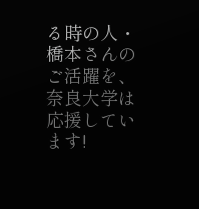る時の人・橋本さんのご活躍を、奈良大学は応援しています!